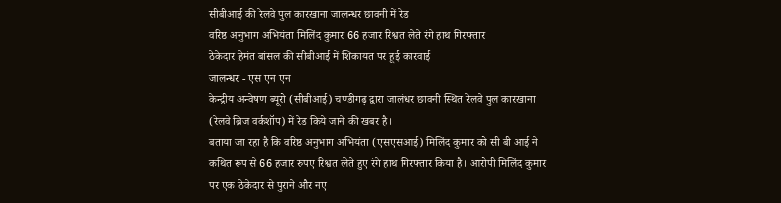सीबीआई की रेलवे पुल कारखाना जालन्धर छावनी में रेड
वरिष्ठ अनुभाग अभियंता मिलिंद कुमार 66 हजार रिश्वत लेते रंगे हाथ गिरफ्तार
ठेकेदार हेमंत बांसल की सीबीआई में शिकायत पर हूई कारवाई
जालन्धर - एस एन एन
केन्द्रीय अन्वेषण ब्यूरो (सीबीआई) चण्डीगढ़ द्वारा जालंधर छावनी स्थित रेलवे पुल कारखाना (रेलवे ब्रिज वर्कशॉप) में रेड किये जाने की खबर है।
बताया जा रहा है कि वरिष्ठ अनुभाग अभियंता (एसएसआई) मिलिंद कुमार को सी बी आई ने कथित रूप से 66 हजार रुपए रिश्वत लेते हुए रंगे हाथ गिरफ्तार किया है। आरोपी मिलिंद कुमार पर एक ठेकेदार से पुराने और नए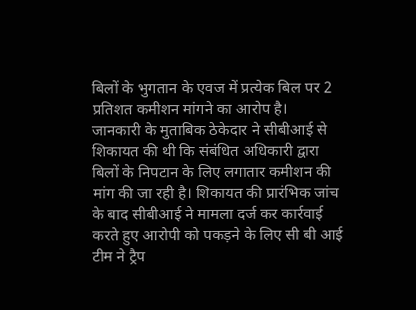बिलों के भुगतान के एवज में प्रत्येक बिल पर 2 प्रतिशत कमीशन मांगने का आरोप है।
जानकारी के मुताबिक ठेकेदार ने सीबीआई से शिकायत की थी कि संबंधित अधिकारी द्वारा बिलों के निपटान के लिए लगातार कमीशन की मांग की जा रही है। शिकायत की प्रारंभिक जांच के बाद सीबीआई ने मामला दर्ज कर कार्रवाई करते हुए आरोपी को पकड़ने के लिए सी बी आई टीम ने ट्रैप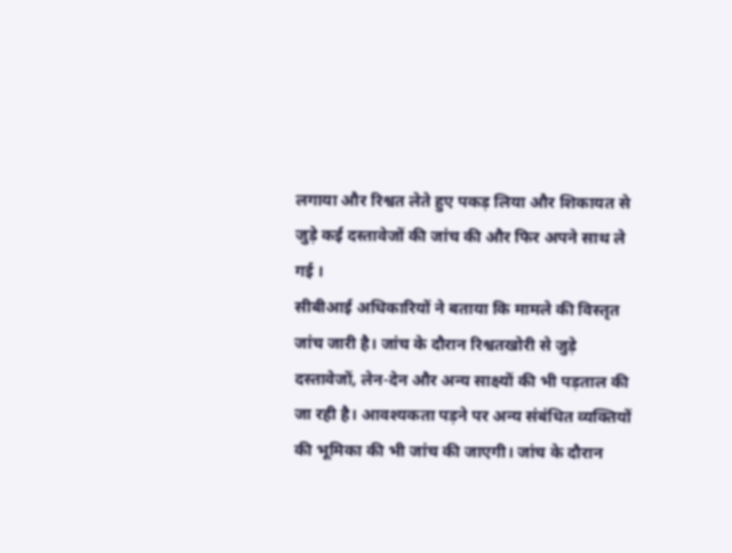लगाया और रिश्वत लेते हुए पकड़ लिया और शिकायत से जुड़े कई दस्तावेजों की जांच की और फिर अपने साथ ले गई ।
सीबीआई अधिकारियों ने बताया कि मामले की विस्तृत जांच जारी है। जांच के दौरान रिश्वतखोरी से जुड़े दस्तावेजों, लेन-देन और अन्य साक्ष्यों की भी पड़ताल की जा रही है। आवश्यकता पड़ने पर अन्य संबंधित व्यक्तियों की भूमिका की भी जांच की जाएगी। जांच के दौरान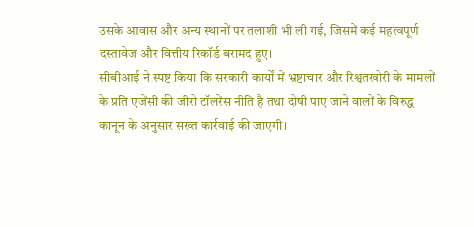उसके आवास और अन्य स्थानों पर तलाशी भी ली गई, जिसमें कई महत्वपूर्ण दस्तावेज और वित्तीय रिकॉर्ड बरामद हुए।
सीबीआई ने स्पष्ट किया कि सरकारी कार्यों में भ्रष्टाचार और रिश्वतखोरी के मामलों के प्रति एजेंसी की जीरो टॉलरेंस नीति है तथा दोषी पाए जाने वालों के विरुद्ध कानून के अनुसार सख्त कार्रवाई की जाएगी।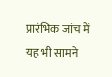प्रारंभिक जांच में यह भी सामने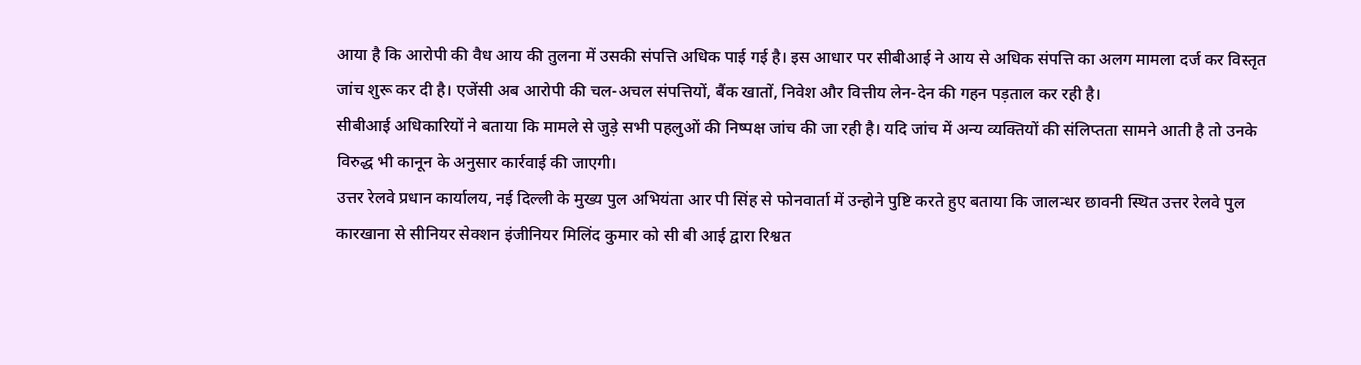आया है कि आरोपी की वैध आय की तुलना में उसकी संपत्ति अधिक पाई गई है। इस आधार पर सीबीआई ने आय से अधिक संपत्ति का अलग मामला दर्ज कर विस्तृत जांच शुरू कर दी है। एजेंसी अब आरोपी की चल-अचल संपत्तियों, बैंक खातों, निवेश और वित्तीय लेन-देन की गहन पड़ताल कर रही है।
सीबीआई अधिकारियों ने बताया कि मामले से जुड़े सभी पहलुओं की निष्पक्ष जांच की जा रही है। यदि जांच में अन्य व्यक्तियों की संलिप्तता सामने आती है तो उनके विरुद्ध भी कानून के अनुसार कार्रवाई की जाएगी।
उत्तर रेलवे प्रधान कार्यालय, नई दिल्ली के मुख्य पुल अभियंता आर पी सिंह से फोनवार्ता में उन्होने पुष्टि करते हुए बताया कि जालन्धर छावनी स्थित उत्तर रेलवे पुल कारखाना से सीनियर सेक्शन इंजीनियर मिलिंद कुमार को सी बी आई द्वारा रिश्वत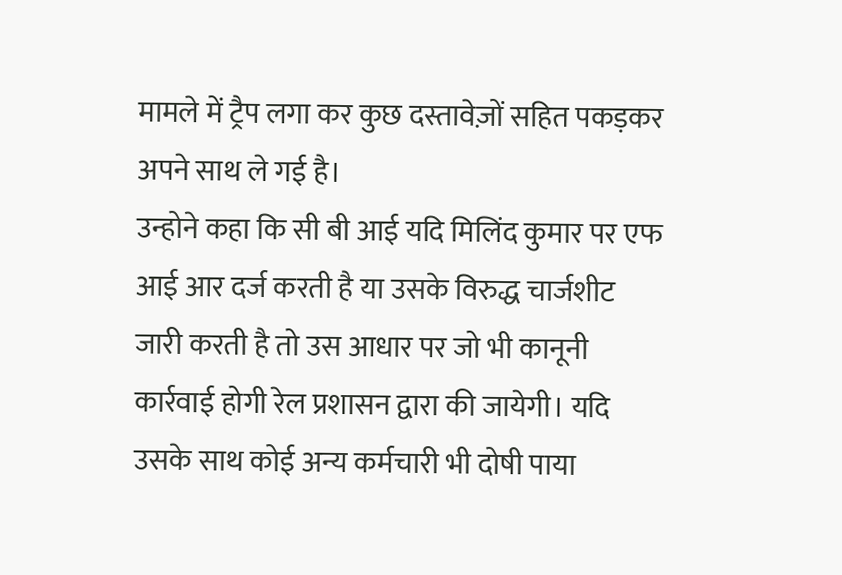मामले में ट्रैप लगा कर कुछ दस्तावेज़ों सहित पकड़कर अपने साथ ले गई है।
उन्होने कहा कि सी बी आई यदि मिलिंद कुमार पर एफ आई आर दर्ज करती है या उसके विरुद्ध चार्जशीट जारी करती है तो उस आधार पर जो भी कानूनी कार्रवाई होगी रेल प्रशासन द्वारा की जायेगी। यदि उसके साथ कोई अन्य कर्मचारी भी दोषी पाया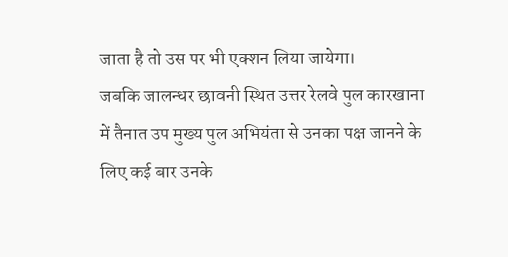जाता है तो उस पर भी एक्शन लिया जायेगा।
जबकि जालन्धर छावनी स्थित उत्तर रेलवे पुल कारखाना में तैनात उप मुख्य पुल अभियंता से उनका पक्ष जानने के लिए कई बार उनके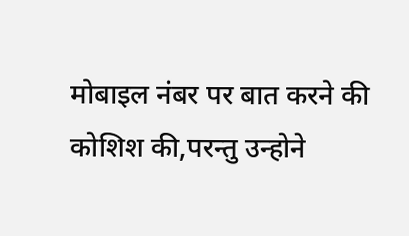मोबाइल नंबर पर बात करने की कोशिश की,परन्तु उन्होने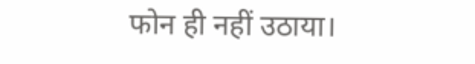फोन ही नहीं उठाया।